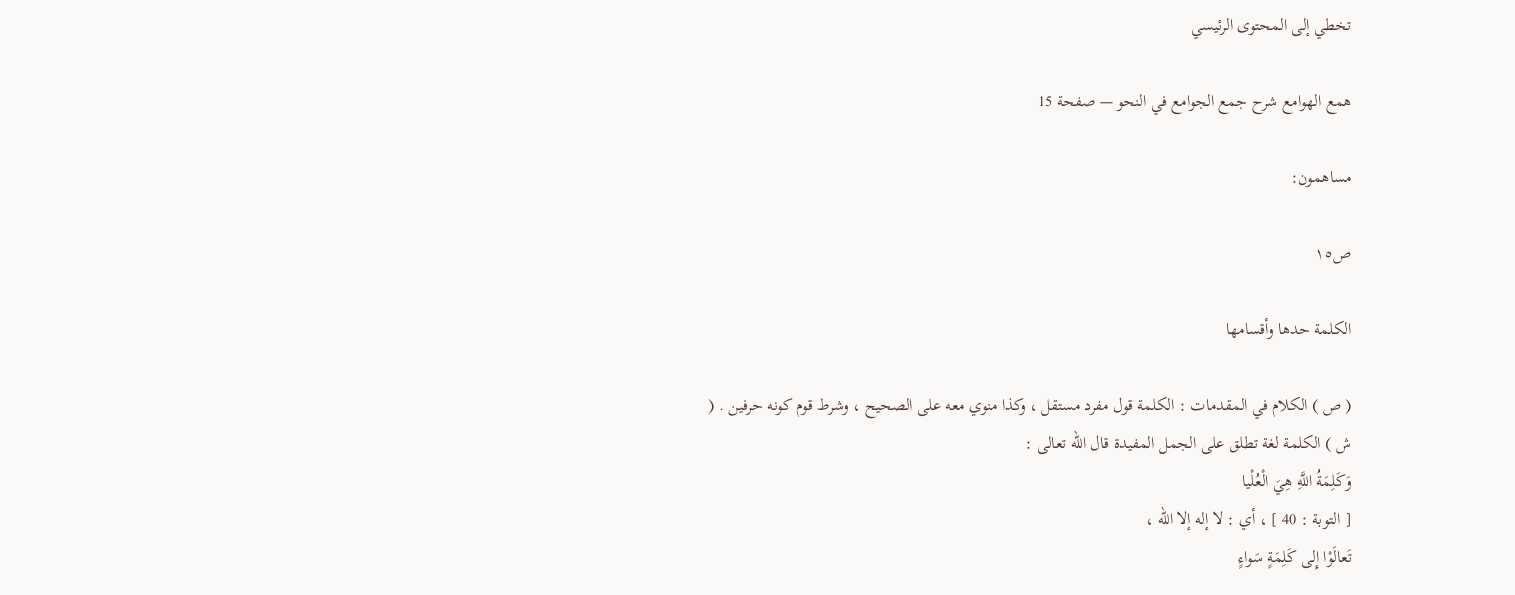تخطي إلى المحتوى الرئيسي

همع الهوامع شرح جمع الجوامع في النحو — صفحة 15

مساهمون:

ص١٥

الكلمة حدها وأقسامها

( ص ) الكلام في المقدمات : الكلمة قول مفرد مستقل ، وكذا منوي معه على الصحيح ، وشرط قوم كونه حرفين . ( ش ) الكلمة لغة تطلق على الجمل المفيدة قال الله تعالى :
وَكَلِمَةُ اللَّهِ هِيَ الْعُلْيا
[ التوبة : 40 ] ، أي : لا إله إلا الله ،
تَعالَوْا إِلى كَلِمَةٍ سَواءٍ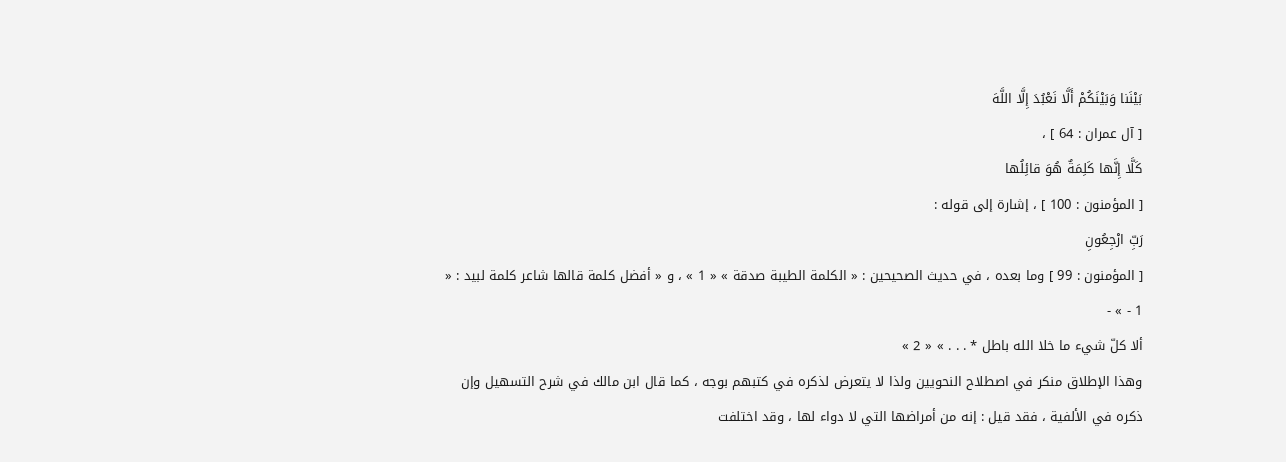بَيْنَنا وَبَيْنَكُمْ أَلَّا نَعْبُدَ إِلَّا اللَّهَ
[ آل عمران : 64 ] ،
كَلَّا إِنَّها كَلِمَةٌ هُوَ قائِلُها
[ المؤمنون : 100 ] ، إشارة إلى قوله :
رَبِّ ارْجِعُونِ
[ المؤمنون : 99 ] وما بعده ، في حديث الصحيحين : « الكلمة الطيبة صدقة » « 1 » ، و « أفضل كلمة قالها شاعر كلمة لبيد : « 1 - » -
ألا كلّ شيء ما خلا الله باطل * . . . » « 2 »
وهذا الإطلاق منكر في اصطلاح النحويين ولذا لا يتعرض لذكره في كتبهم بوجه ، كما قال ابن مالك في شرح التسهيل وإن ذكره في الألفية ، فقد قيل : إنه من أمراضها التي لا دواء لها ، وقد اختلفت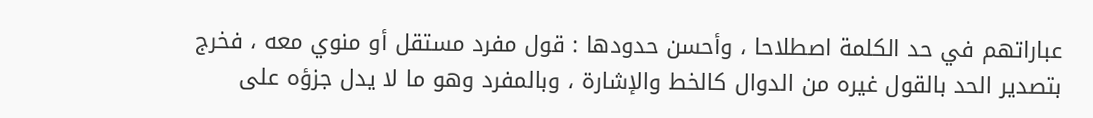عباراتهم في حد الكلمة اصطلاحا ، وأحسن حدودها : قول مفرد مستقل أو منوي معه ، فخرج بتصدير الحد بالقول غيره من الدوال كالخط والإشارة ، وبالمفرد وهو ما لا يدل جزؤه على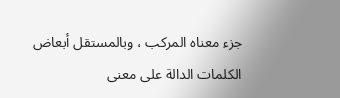جزء معناه المركب ، وبالمستقل أبعاض الكلمات الدالة على معنى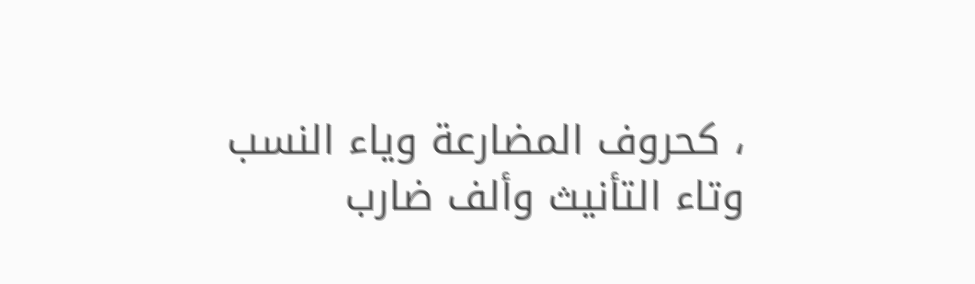، كحروف المضارعة وياء النسب وتاء التأنيث وألف ضارب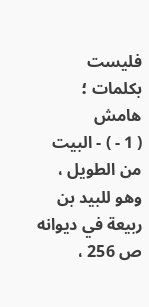فليست بكلمات ؛
هامش
( 1 - ) - البيت من الطويل ، وهو للبيد بن ربيعة في ديوانه ص 256 ،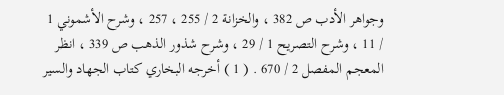وجواهر الأدب ص 382 ، والخزانة 2 / 255 ، 257 ، وشرح الأشموني 1 / 11 ، وشرح التصريح 1 / 29 ، وشرح شذور الذهب ص 339 ، انظر المعجم المفصل 2 / 670 . ( 1 ) أخرجه البخاري كتاب الجهاد والسير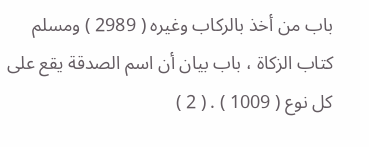باب من أخذ بالركاب وغيره ( 2989 ) ومسلم كتاب الزكاة ، باب بيان أن اسم الصدقة يقع على كل نوع ( 1009 ) . ( 2 )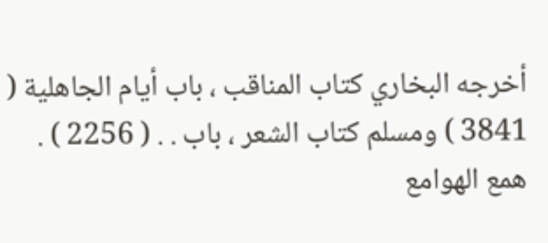أخرجه البخاري كتاب المناقب ، باب أيام الجاهلية ( 3841 ) ومسلم كتاب الشعر ، باب . . ( 2256 ) .
همع الهوامع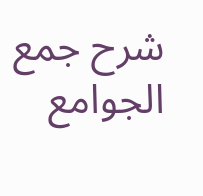شرح جمع الجوامع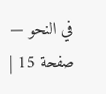في النحو — صفحة 15 |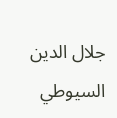جلال الدين السيوطي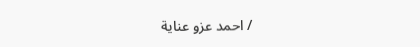/ احمد عزو عناية